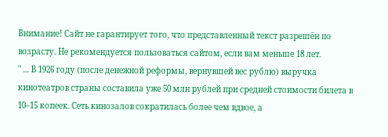Внимание! Сайт не гарантирует того, что представленный текст разрешён по возрасту. Не рекомендуется пользоваться сайтом, если вам меньше 18 лет.
" ... В 1926 году (после денежной реформы, вернувшей вес рублю) выручка кинотеатров страны составила уже 50 млн рублей при средней стоимости билета в 10–15 копеек. Сеть кинозалов сократилась более чем вдвое, а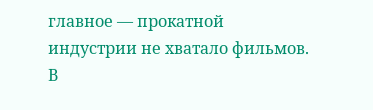главное — прокатной индустрии не хватало фильмов. В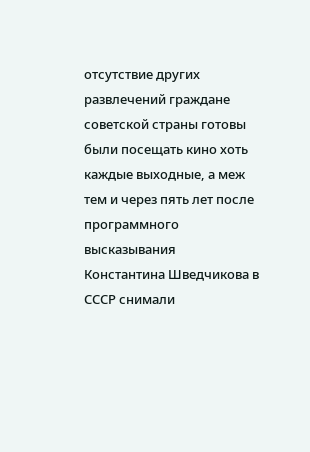отсутствие других развлечений граждане советской страны готовы были посещать кино хоть каждые выходные, а меж тем и через пять лет после программного высказывания Константина Шведчикова в СССР снимали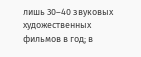лишь 30–40 звуковых художественных фильмов в год; в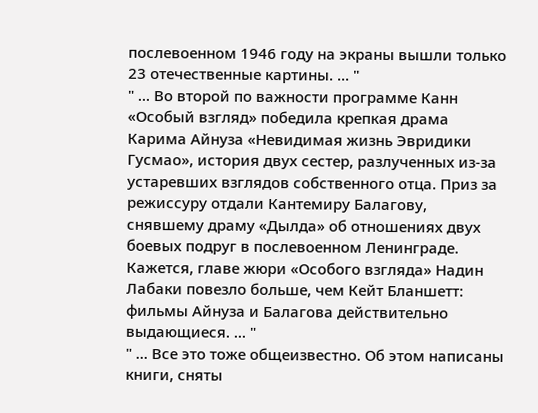послевоенном 1946 году на экраны вышли только 23 отечественные картины. ... "
" ... Во второй по важности программе Канн «Особый взгляд» победила крепкая драма Карима Айнуза «Невидимая жизнь Эвридики Гусмао», история двух сестер, разлученных из-за устаревших взглядов собственного отца. Приз за режиссуру отдали Кантемиру Балагову, снявшему драму «Дылда» об отношениях двух боевых подруг в послевоенном Ленинграде. Кажется, главе жюри «Особого взгляда» Надин Лабаки повезло больше, чем Кейт Бланшетт: фильмы Айнуза и Балагова действительно выдающиеся. ... "
" ... Все это тоже общеизвестно. Об этом написаны книги, сняты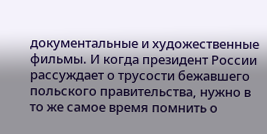документальные и художественные фильмы. И когда президент России рассуждает о трусости бежавшего польского правительства, нужно в то же самое время помнить о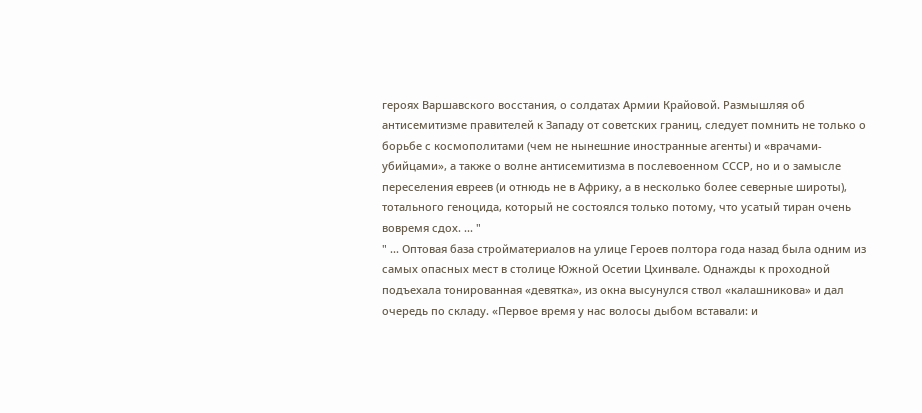героях Варшавского восстания, о солдатах Армии Крайовой. Размышляя об антисемитизме правителей к Западу от советских границ, следует помнить не только о борьбе с космополитами (чем не нынешние иностранные агенты) и «врачами-убийцами», а также о волне антисемитизма в послевоенном СССР, но и о замысле переселения евреев (и отнюдь не в Африку, а в несколько более северные широты), тотального геноцида, который не состоялся только потому, что усатый тиран очень вовремя сдох. ... "
" ... Оптовая база стройматериалов на улице Героев полтора года назад была одним из самых опасных мест в столице Южной Осетии Цхинвале. Однажды к проходной подъехала тонированная «девятка», из окна высунулся ствол «калашникова» и дал очередь по складу. «Первое время у нас волосы дыбом вставали: и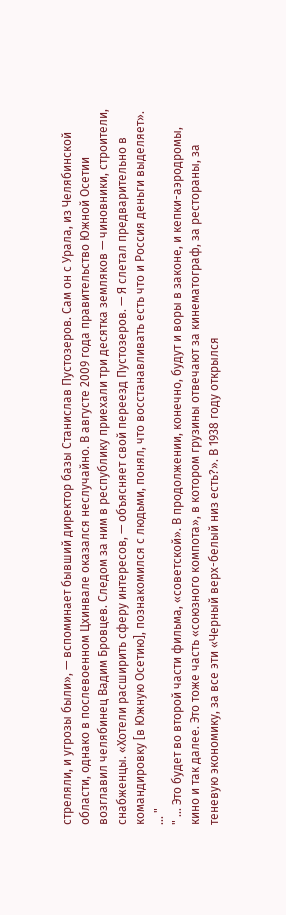стреляли, и угрозы были», — вспоминает бывший директор базы Станислав Пустозеров. Сам он с Урала, из Челябинской области, однако в послевоенном Цхинвале оказался неслучайно. В августе 2009 года правительство Южной Осетии возглавил челябинец Вадим Бровцев. Следом за ним в республику приехали три десятка земляков — чиновники, строители, снабженцы. «Хотели расширить сферу интересов, — объясняет свой переезд Пустозеров. — Я слетал предварительно в командировку [в Южную Осетию], познакомился с людьми, понял, что восстанавливать есть что и Россия деньги выделяет». ... "
" ... Это будет во второй части фильма, «советской». В продолжении, конечно, будут и воры в законе, и кепки-аэродромы, кино и так далее. Это тоже часть «союзного компота», в котором грузины отвечают за кинематограф, за рестораны, за теневую экономику, за все эти «Черный верх-белый низ есть?». В 1938 году открылся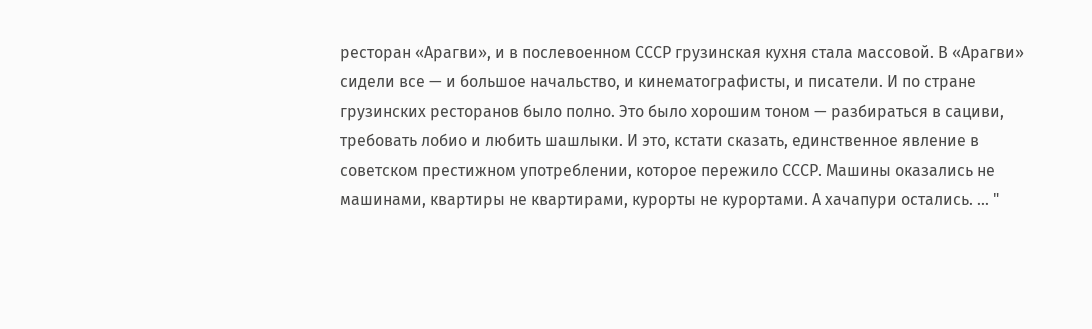ресторан «Арагви», и в послевоенном СССР грузинская кухня стала массовой. В «Арагви» сидели все — и большое начальство, и кинематографисты, и писатели. И по стране грузинских ресторанов было полно. Это было хорошим тоном — разбираться в сациви, требовать лобио и любить шашлыки. И это, кстати сказать, единственное явление в советском престижном употреблении, которое пережило СССР. Машины оказались не машинами, квартиры не квартирами, курорты не курортами. А хачапури остались. ... "